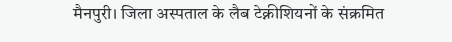मैनपुरी। जिला अस्पताल के लैब टेक्नीशियनों के संक्रमित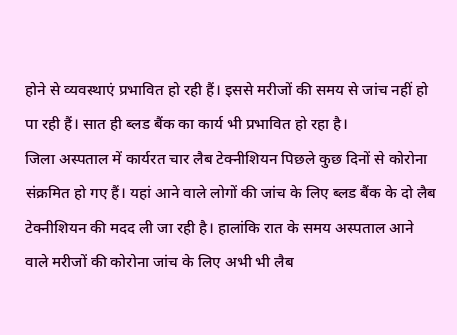होने से व्यवस्थाएं प्रभावित हो रही हैं। इससे मरीजों की समय से जांच नहीं हो पा रही हैं। सात ही ब्लड बैंक का कार्य भी प्रभावित हो रहा है।
जिला अस्पताल में कार्यरत चार लैब टेक्नीशियन पिछले कुछ दिनों से कोरोना संक्रमित हो गए हैं। यहां आने वाले लोगों की जांच के लिए ब्लड बैंक के दो लैब टेक्नीशियन की मदद ली जा रही है। हालांकि रात के समय अस्पताल आने वाले मरीजों की कोरोना जांच के लिए अभी भी लैब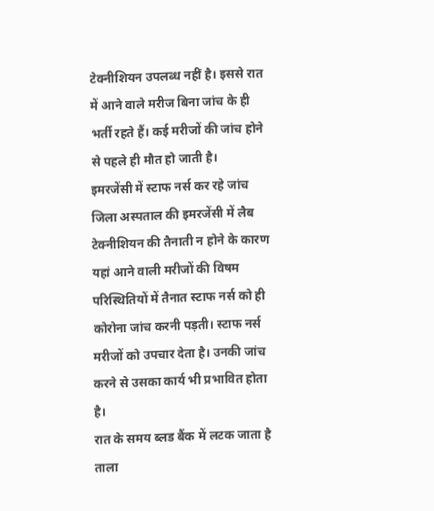टेक्नीशियन उपलब्ध नहीं है। इससे रात में आने वाले मरीज बिना जांच के ही भर्ती रहते हैं। कई मरीजों की जांच होने से पहले ही मौत हो जाती है।
इमरजेंसी में स्टाफ नर्स कर रहे जांच
जिला अस्पताल की इमरजेंसी में लैब टेक्नीशियन की तैनाती न होने के कारण यहां आने वाली मरीजों की विषम परिस्थितियों में तैनात स्टाफ नर्स को ही कोरोना जांच करनी पड़ती। स्टाफ नर्स मरीजों को उपचार देता है। उनकी जांच करने से उसका कार्य भी प्रभावित होता है।
रात के समय ब्लड बैंक में लटक जाता है ताला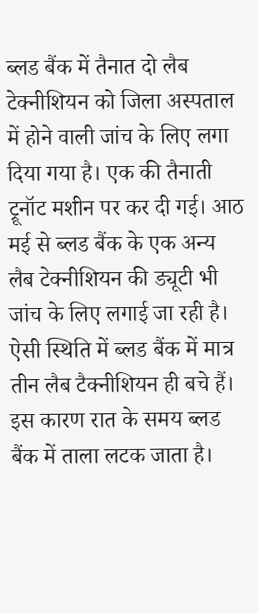ब्लड बैंक में तैनात दो लैब टेक्नीशियन को जिला अस्पताल में होने वाली जांच के लिए लगा दिया गया है। एक की तैनाती ट्रूनॉट मशीन पर कर दी गई। आठ मई से ब्लड बैंक के एक अन्य लैब टेक्नीशियन की ड्यूटी भी जांच के लिए लगाई जा रही है। ऐसी स्थिति में ब्लड बैंक में मात्र तीन लैब टैक्नीशियन ही बचे हैं। इस कारण रात के समय ब्लड बैंक में ताला लटक जाता है।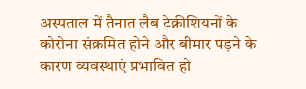अस्पताल में तैनात लैब टेक्नीशियनों के कोरोना संक्रमित होने और बीमार पड़ने के कारण व्यवस्थाएं प्रभावित हो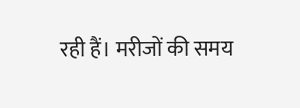रही हैं। मरीजों की समय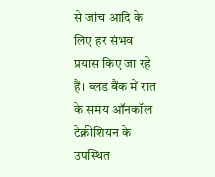से जांच आदि के लिए हर संभव प्रयास किए जा रहे हैं। ब्लड बैंक में रात के समय ऑनकॉल टेक्नीशियन के उपस्थित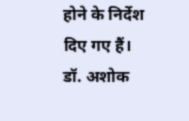होने के निर्देश दिए गए हैं।
डॉ. अशोक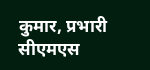कुमार, प्रभारी सीएमएस